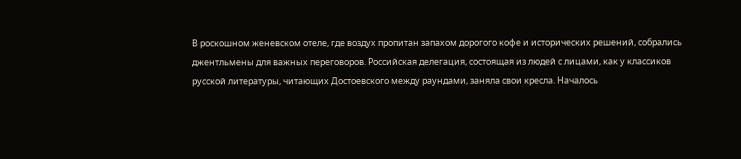В роскошном женевском отеле, где воздух пропитан запахом дорогого кофе и исторических решений, собрались джентльмены для важных переговоров. Российская делегация, состоящая из людей с лицами, как у классиков русской литературы, читающих Достоевского между раундами, заняла свои кресла. Началось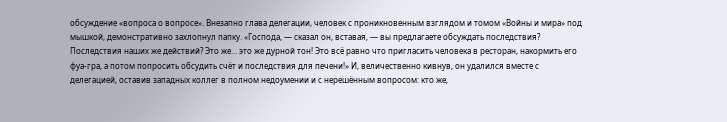обсуждение «вопроса о вопросе». Внезапно глава делегации, человек с проникновенным взглядом и томом «Войны и мира» под мышкой, демонстративно захлопнул папку. «Господа, — сказал он, вставая, — вы предлагаете обсуждать последствия? Последствия наших же действий? Это же… это же дурной тон! Это всё равно что пригласить человека в ресторан, накормить его фуа-гра, а потом попросить обсудить счёт и последствия для печени!» И, величественно кивнув, он удалился вместе с делегацией, оставив западных коллег в полном недоумении и с нерешённым вопросом: кто же,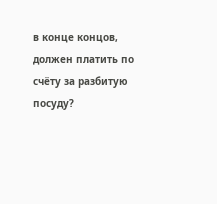в конце концов, должен платить по счёту за разбитую посуду?